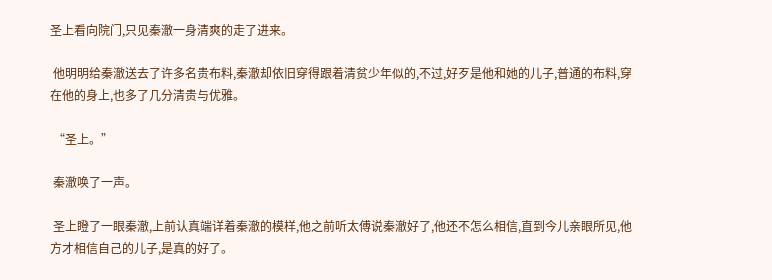圣上看向院门,只见秦澈一身清爽的走了进来。

 他明明给秦澈送去了许多名贵布料,秦澈却依旧穿得跟着清贫少年似的,不过,好歹是他和她的儿子,普通的布料,穿在他的身上,也多了几分清贵与优雅。

 “圣上。”

 秦澈唤了一声。

 圣上瞪了一眼秦澈,上前认真端详着秦澈的模样,他之前听太傅说秦澈好了,他还不怎么相信,直到今儿亲眼所见,他方才相信自己的儿子,是真的好了。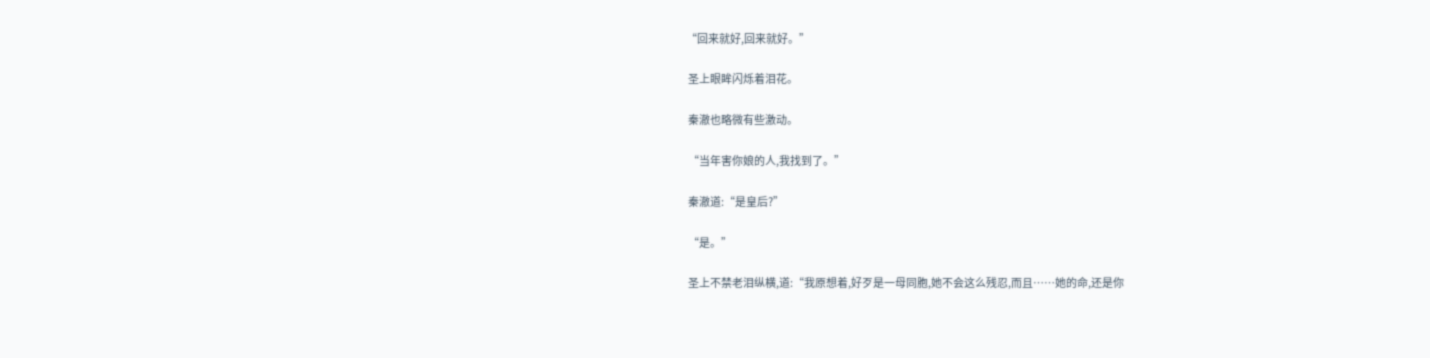“回来就好,回来就好。”

 圣上眼眸闪烁着泪花。

 秦澈也略微有些激动。

 “当年害你娘的人,我找到了。”

 秦澈道:“是皇后?”

 “是。”

 圣上不禁老泪纵横,道:“我原想着,好歹是一母同胞,她不会这么残忍,而且……她的命,还是你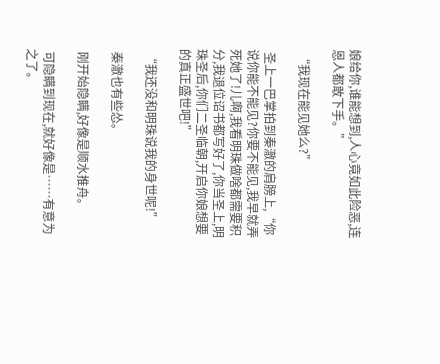娘给你,谁能想到,人心竟如此险恶,连恩人都敢下手。”

 “我现在能见她么?”

 圣上一巴掌拍到秦澈的肩膀上,“你说你能不能见?你要不能见,我早就弄死她了!儿啊,我看明珠做啥都需要积分,我退位诏书都写好了,你当圣上,明珠圣后,你们二圣临朝,开启你娘想要的真正盛世吧!”

 “我还没和明珠说我的身世呢!”

 秦澈也有些怂。

 刚开始隐瞒,好像是顺水推舟。

 可隐瞒到现在,就好像是……有意为之了。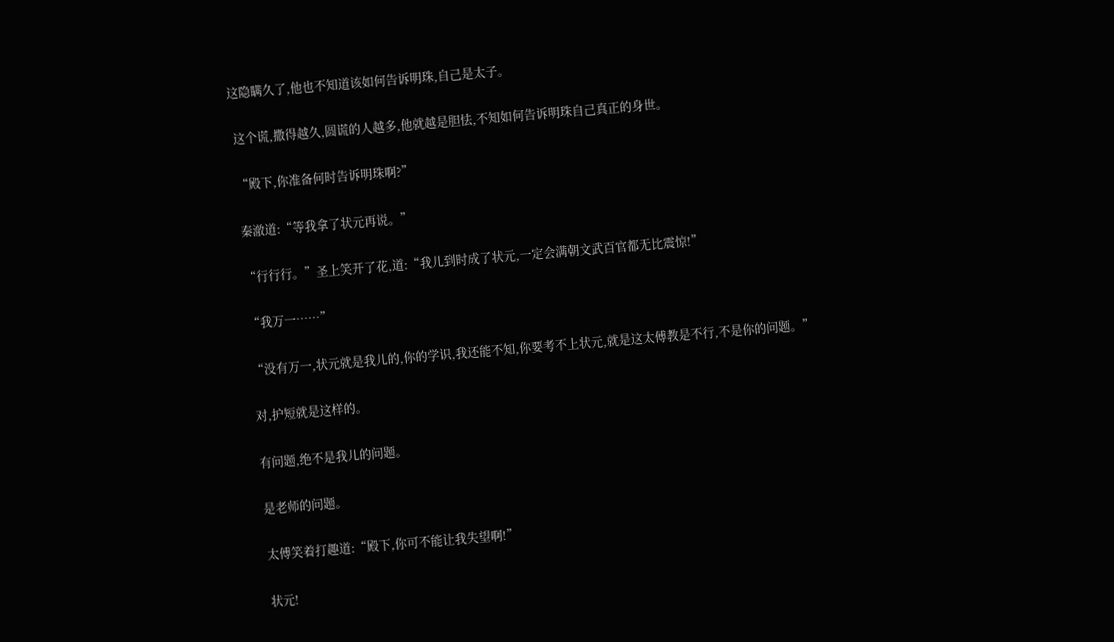这隐瞒久了,他也不知道该如何告诉明珠,自己是太子。

 这个谎,撒得越久,圆谎的人越多,他就越是胆怯,不知如何告诉明珠自己真正的身世。

 “殿下,你准备何时告诉明珠啊?”

 秦澈道:“等我拿了状元再说。”

 “行行行。”圣上笑开了花,道:“我儿到时成了状元,一定会满朝文武百官都无比震惊!”

 “我万一……”

 “没有万一,状元就是我儿的,你的学识,我还能不知,你要考不上状元,就是这太傅教是不行,不是你的问题。”

 对,护短就是这样的。

 有问题,绝不是我儿的问题。

 是老师的问题。

 太傅笑着打趣道:“殿下,你可不能让我失望啊!”

 状元!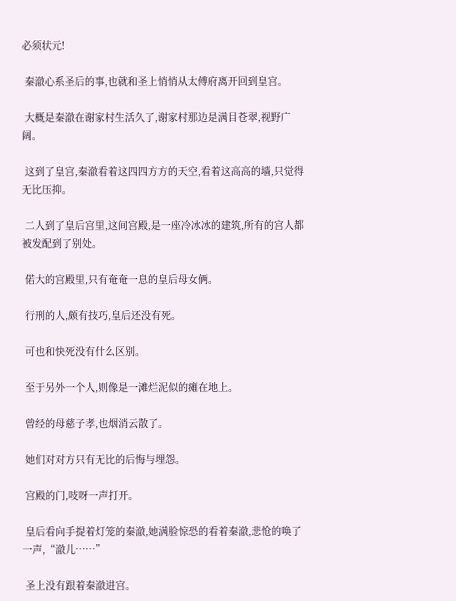必须状元!

 秦澈心系圣后的事,也就和圣上悄悄从太傅府离开回到皇宫。

 大概是秦澈在谢家村生活久了,谢家村那边是满目苍翠,视野广阔。

 这到了皇宫,秦澈看着这四四方方的天空,看着这高高的墙,只觉得无比压抑。

 二人到了皇后宫里,这间宫殿,是一座冷冰冰的建筑,所有的宫人都被发配到了别处。

 偌大的宫殿里,只有奄奄一息的皇后母女俩。

 行刑的人,颇有技巧,皇后还没有死。

 可也和快死没有什么区别。

 至于另外一个人,则像是一滩烂泥似的瘫在地上。

 曾经的母慈子孝,也烟消云散了。

 她们对对方只有无比的后悔与埋怨。

 宫殿的门,吱呀一声打开。

 皇后看向手提着灯笼的秦澈,她满脸惊恐的看着秦澈,悲怆的唤了一声,“澈儿……”

 圣上没有跟着秦澈进宫。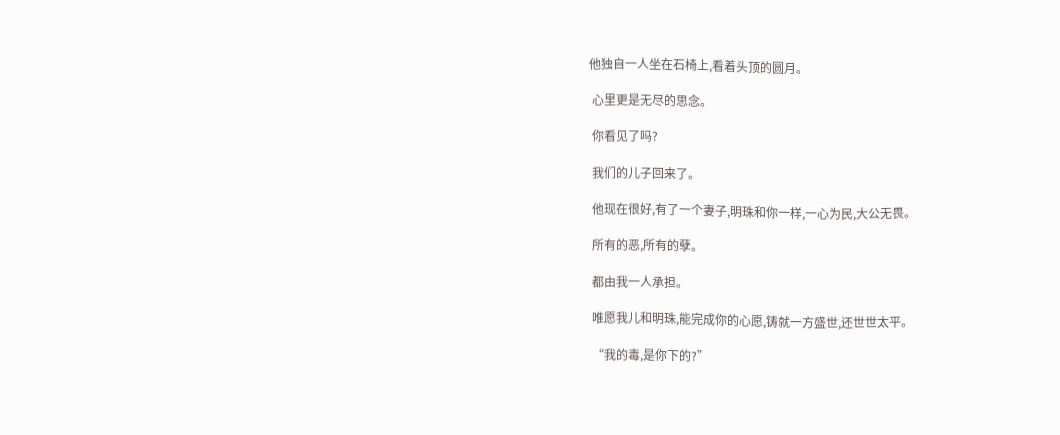他独自一人坐在石椅上,看着头顶的圆月。

 心里更是无尽的思念。

 你看见了吗?

 我们的儿子回来了。

 他现在很好,有了一个妻子,明珠和你一样,一心为民,大公无畏。

 所有的恶,所有的孽。

 都由我一人承担。

 唯愿我儿和明珠,能完成你的心愿,铸就一方盛世,还世世太平。

 “我的毒,是你下的?”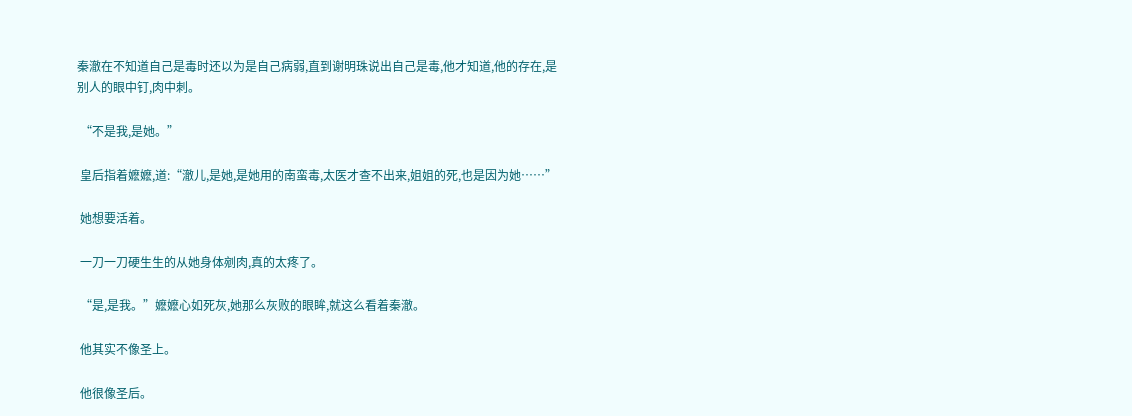秦澈在不知道自己是毒时还以为是自己病弱,直到谢明珠说出自己是毒,他才知道,他的存在,是别人的眼中钉,肉中刺。

 “不是我,是她。”

 皇后指着嬷嬷,道:“澈儿,是她,是她用的南蛮毒,太医才查不出来,姐姐的死,也是因为她……”

 她想要活着。

 一刀一刀硬生生的从她身体剜肉,真的太疼了。

 “是,是我。”嬷嬷心如死灰,她那么灰败的眼眸,就这么看着秦澈。

 他其实不像圣上。

 他很像圣后。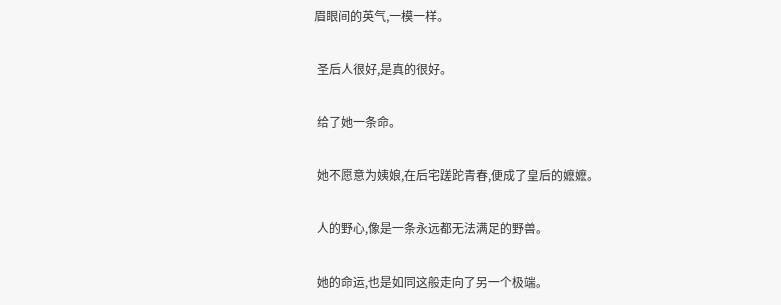眉眼间的英气,一模一样。

 圣后人很好,是真的很好。

 给了她一条命。

 她不愿意为姨娘,在后宅蹉跎青春,便成了皇后的嬷嬷。

 人的野心,像是一条永远都无法满足的野兽。

 她的命运,也是如同这般走向了另一个极端。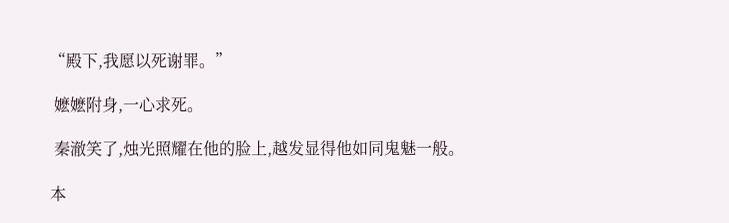“殿下,我愿以死谢罪。”

 嬷嬷附身,一心求死。

 秦澈笑了,烛光照耀在他的脸上,越发显得他如同鬼魅一般。

本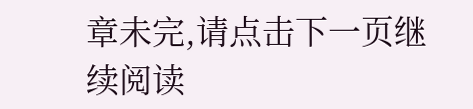章未完,请点击下一页继续阅读